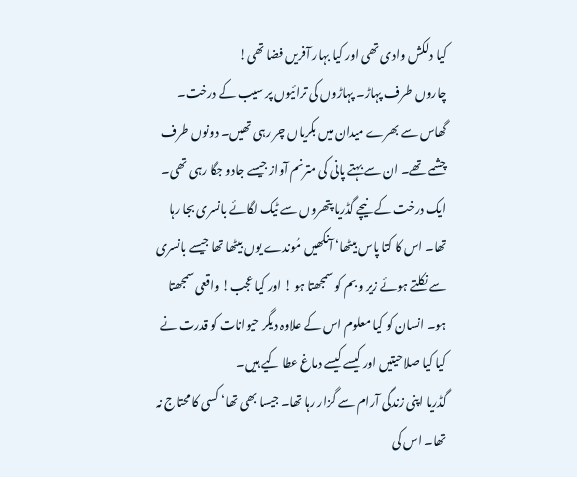کیا دلکش وادی تھی اور کیا بہار آفریں فضا تھی!
چاروں طرف پہاڑ۔ پہاڑوں کی ترائیوں پر سیب کے درخت۔ گھاس سے بھرے میدان میں بکریاں چر رہی تھیں۔ دونوں طرف چشمے تھے۔ ان سے بہتے پانی کی مترنم آواز جیسے جادو جگا رہی تھی۔ ایک درخت کے نیچے گڈریا پتھروں سے ٹیک لگائے بانسری بجا رہا تھا۔ اس کا کتا پاس بیٹھا‘ آنکھیں مُوندے یوں بیٹھا تھا جیسے بانسری سے نکلتے ہوئے زیر و بم کو سمجھتا ہو ! اور کیا عجب! واقعی سمجھتا ہو۔ انسان کو کیا معلوم اس کے علاوہ دیگر حیوانات کو قدرت نے کیا کیا صلاحیتیں اور کیسے کیسے دماغ عطا کیے ہیں۔
گڈریا اپنی زندگی آرام سے گزار رہا تھا۔ جیسا بھی تھا‘ کسی کا محتاج نہ تھا۔ اس کی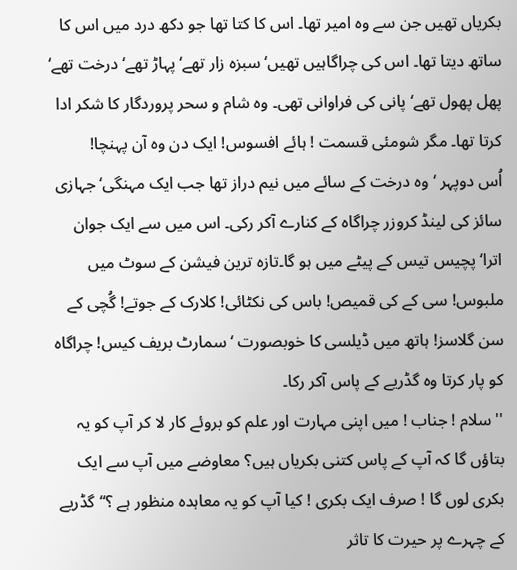بکریاں تھیں جن سے وہ امیر تھا۔ اس کا کتا تھا جو دکھ درد میں اس کا ساتھ دیتا تھا۔ اس کی چراگاہیں تھیں‘ سبزہ زار تھے‘ پہاڑ تھے‘ درخت تھے‘ پھل پھول تھے‘ پانی کی فراوانی تھی۔ وہ شام و سحر پروردگار کا شکر ادا کرتا تھا۔ مگر شومئی قسمت ! ہائے افسوس! ایک دن وہ آن پہنچا!
اُس دوپہر ‘ وہ درخت کے سائے میں نیم دراز تھا جب ایک مہنگی‘ جہازی سائز کی لینڈ کروزر چراگاہ کے کنارے آکر رکی۔ اس میں سے ایک جوان اترا‘ پچیس تیس کے پیٹے میں ہو گا۔تازہ ترین فیشن کے سوٹ میں ملبوس! سی کے کی قمیص! باس کی نکٹائی! کلارک کے جوتے! گُچی کے سن گلاسز! ہاتھ میں ڈیلسی کا خوبصورت ‘ سمارٹ بریف کیس! چراگاہ کو پار کرتا وہ گڈریے کے پاس آکر رکا۔
'' سلام ! جناب ! میں اپنی مہارت اور علم کو بروئے کار لا کر آپ کو یہ بتاؤں گا کہ آپ کے پاس کتنی بکریاں ہیں؟ معاوضے میں آپ سے ایک بکری لوں گا ! صرف ایک بکری ! کیا آپ کو یہ معاہدہ منظور ہے ؟‘‘گڈریے کے چہرے پر حیرت کا تاثر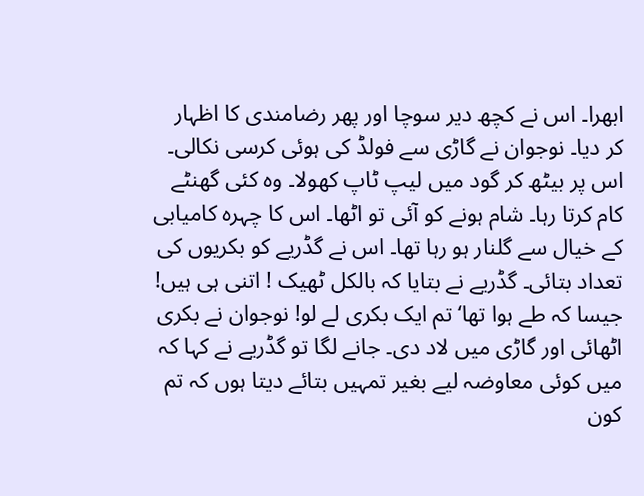ابھرا۔ اس نے کچھ دیر سوچا اور پھر رضامندی کا اظہار کر دیا۔ نوجوان نے گاڑی سے فولڈ کی ہوئی کرسی نکالی۔ اس پر بیٹھ کر گود میں لیپ ٹاپ کھولا۔ وہ کئی گھنٹے کام کرتا رہا۔ شام ہونے کو آئی تو اٹھا۔ اس کا چہرہ کامیابی کے خیال سے گلنار ہو رہا تھا۔ اس نے گڈریے کو بکریوں کی تعداد بتائی۔ گڈریے نے بتایا کہ بالکل ٹھیک ! اتنی ہی ہیں! جیسا کہ طے ہوا تھا‘ تم ایک بکری لے لو! نوجوان نے بکری اٹھائی اور گاڑی میں لاد دی۔ جانے لگا تو گڈریے نے کہا کہ میں کوئی معاوضہ لیے بغیر تمہیں بتائے دیتا ہوں کہ تم کون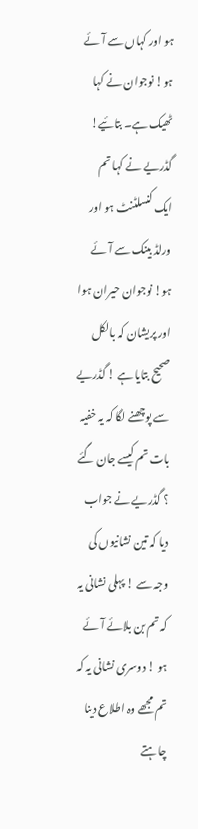ہو اور کہاں سے آئے ہو! نوجوان نے کہا ٹھیک ہے۔ بتائیے! گڈریے نے کہا تم ایک کنسلٹنٹ ہو اور ورلڈ بینک سے آئے ہو! نوجوان حیران ہوا اور پریشان کہ بالکل صحیح بتایا ہے ! گڈریے سے پوچھنے لگا کہ یہ خفیہ بات تم کیسے جان گئے ؟ گڈریے نے جواب دیا کہ تین نشانیوں کی وجہ سے ! پہلی نشانی یہ کہ تم بن بلائے آئے ہو ! دوسری نشانی یہ کہ تم مجھے وہ اطلاع دینا چاہتے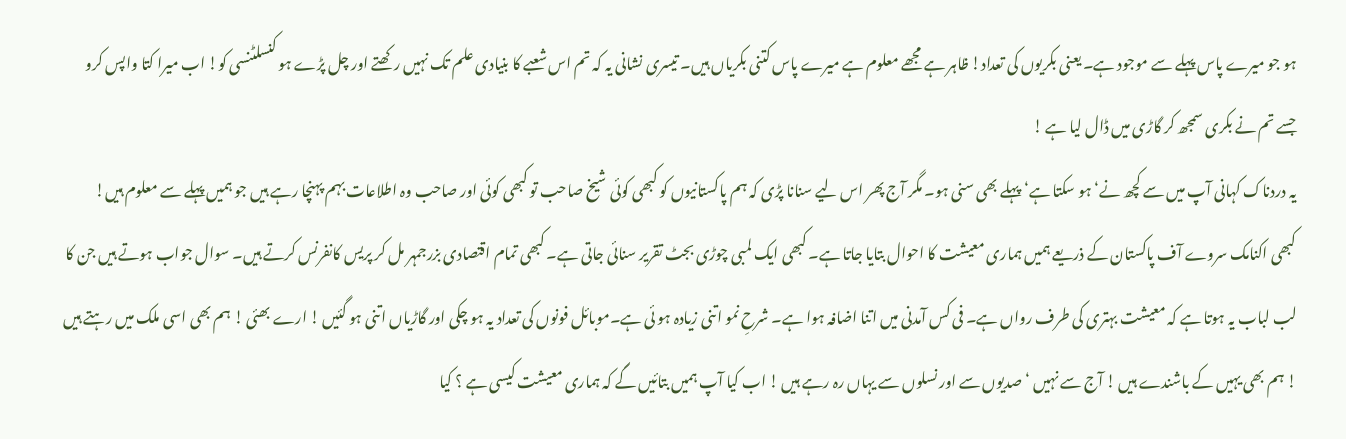ہو جو میرے پاس پہلے سے موجود ہے۔ یعنی بکریوں کی تعداد! ظاہر ہے مجھے معلوم ہے میرے پاس کتنی بکریاں ہیں۔ تیسری نشانی یہ کہ تم اس شعبے کا بنیادی علم تک نہیں رکھتے اور چل پڑے ہو کنسلٹنسی کو! اب میرا کتا واپس کرو جسے تم نے بکری سمجھ کر گاڑی میں ڈال لیا ہے !
یہ دردناک کہانی آپ میں سے کچھ نے‘ ہو سکتا ہے‘ پہلے بھی سنی ہو۔ مگر آج پھر اس لیے سنانا پڑی کہ ہم پاکستانیوں کو کبھی کوئی شیخ صاحب تو کبھی کوئی اور صاحب وہ اطلاعات بہم پہنچا رہے ہیں جو ہمیں پہلے سے معلوم ہیں! کبھی اکنامک سروے آف پاکستان کے ذریعے ہمیں ہماری معیشت کا احوال بتایا جاتا ہے۔ کبھی ایک لمبی چوڑی بجٹ تقریر سنائی جاتی ہے۔ کبھی تمام اقتصادی بزرجمہر مل کر پریس کانفرنس کرتے ہیں۔ سوال جواب ہوتے ہیں جن کا لب لباب یہ ہوتا ہے کہ معیشت بہتری کی طرف رواں ہے۔ فی کس آمدنی میں اتنا اضافہ ہوا ہے۔ شرحِ نمو اتنی زیادہ ہو ئی ہے۔موبائل فونوں کی تعداد یہ ہو چکی اور گاڑیاں اتنی ہو گئیں ! ارے بھئی ! ہم بھی اسی ملک میں رہتے ہیں ! ہم بھی یہیں کے باشندے ہیں ! آج سے نہیں ‘ صدیوں سے اور نسلوں سے یہاں رہ رہے ہیں ! اب کیا آپ ہمیں بتائیں گے کہ ہماری معیشت کیسی ہے ؟ کیا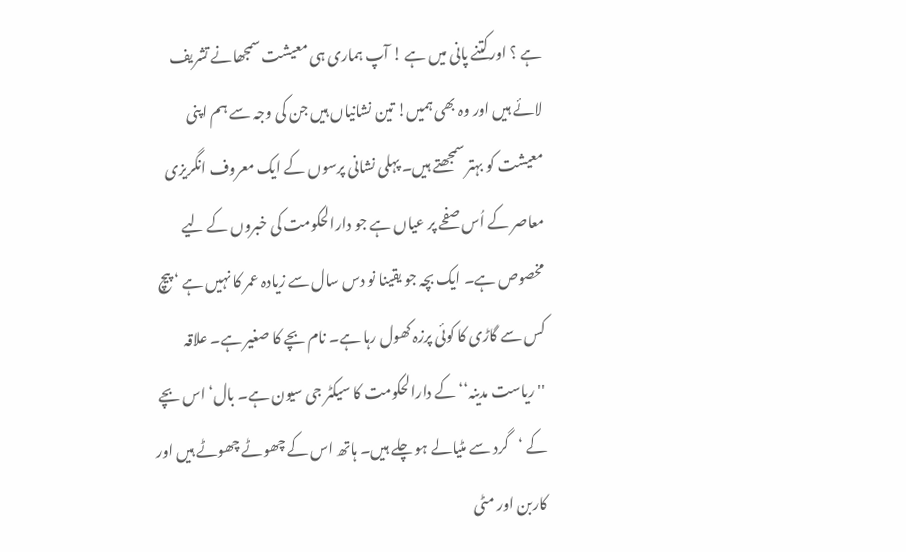ہے ؟ اورکتنے پانی میں ہے ! آپ ہماری ہی معیشت سمجھانے تشریف لائے ہیں اور وہ بھی ہمیں! تین نشانیاں ہیں جن کی وجہ سے ہم اپنی معیشت کو بہتر سمجھتے ہیں۔ پہلی نشانی پرسوں کے ایک معروف انگریزی معاصر کے اُس صفحے پر عیاں ہے جو دارالحکومت کی خبروں کے لیے مخصوص ہے۔ ایک بچہ جو یقینا نو دس سال سے زیادہ عمر کا نہیں ہے ‘ پیچ کس سے گاڑی کا کوئی پرزہ کھول رہا ہے۔ نام بچے کا صغیر ہے۔ علاقہ ''ریاست مدینہ‘‘ کے دارالحکومت کا سیکٹر جی سیون ہے۔ بال‘ اس بچے کے ‘گرد سے مٹیالے ہو چلے ہیں۔ ہاتھ اس کے چھوٹے چھوٹے ہیں اور کاربن اور مٹی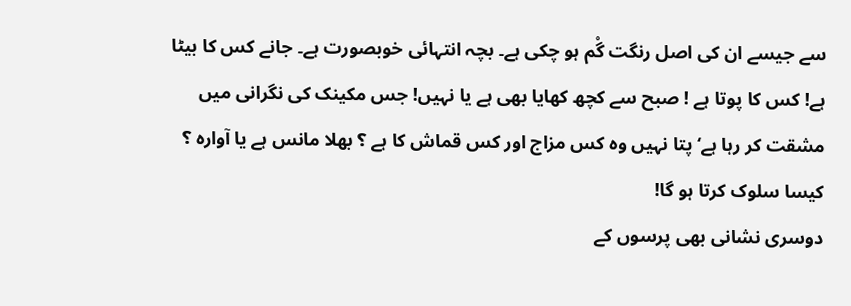سے جیسے ان کی اصل رنگت گْم ہو چکی ہے۔ بچہ انتہائی خوبصورت ہے۔ جانے کس کا بیٹا ہے! کس کا پوتا ہے ! صبح سے کچھ کھایا بھی ہے یا نہیں! جس مکینک کی نگرانی میں مشقت کر رہا ہے‘ پتا نہیں وہ کس مزاج اور کس قماش کا ہے ؟ بھلا مانس ہے یا آوارہ ؟ کیسا سلوک کرتا ہو گا!
دوسری نشانی بھی پرسوں کے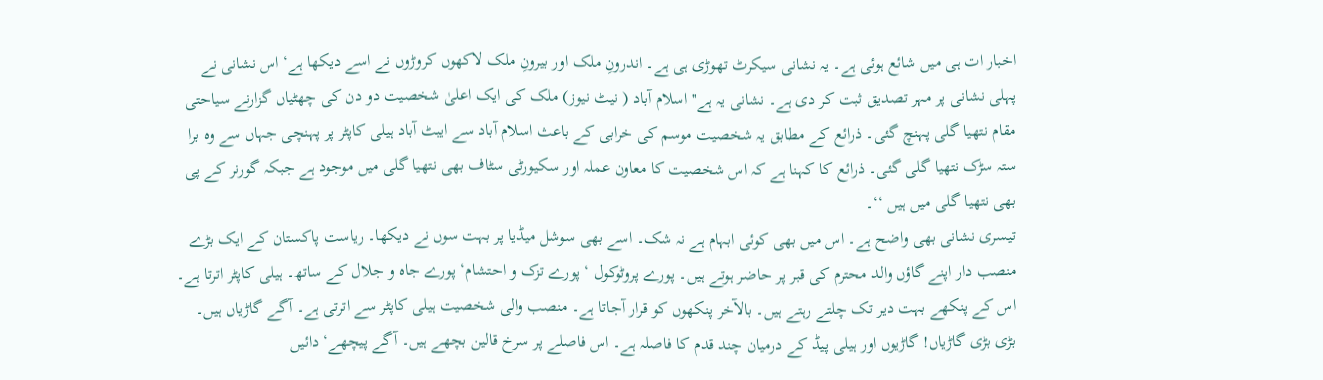اخبار ات ہی میں شائع ہوئی ہے۔ یہ نشانی سیکرٹ تھوڑی ہی ہے۔ اندرونِ ملک اور بیرونِ ملک لاکھوں کروڑوں نے اسے دیکھا ہے‘ اس نشانی نے پہلی نشانی پر مہر تصدیق ثبت کر دی ہے۔ نشانی یہ ہے'' اسلام آباد ( نیٹ نیوز) ملک کی ایک اعلیٰ شخصیت دو دن کی چھٹیاں گزارنے سیاحتی مقام نتھیا گلی پہنچ گئی۔ ذرائع کے مطابق یہ شخصیت موسم کی خرابی کے باعث اسلام آباد سے ایبٹ آباد ہیلی کاپٹر پر پہنچی جہاں سے وہ برا ستہ سڑک نتھیا گلی گئی۔ ذرائع کا کہنا ہے کہ اس شخصیت کا معاون عملہ اور سکیورٹی سٹاف بھی نتھیا گلی میں موجود ہے جبکہ گورنر کے پی بھی نتھیا گلی میں ہیں ‘‘۔
تیسری نشانی بھی واضح ہے۔ اس میں بھی کوئی ابہام ہے نہ شک۔ اسے بھی سوشل میڈیا پر بہت سوں نے دیکھا۔ ریاست پاکستان کے ایک بڑے منصب دار اپنے گاؤں والد محترم کی قبر پر حاضر ہوتے ہیں۔ پورے پروٹوکول ‘ پورے تزک و احتشام‘ پورے جاہ و جلال کے ساتھ۔ ہیلی کاپٹر اترتا ہے۔ اس کے پنکھے بہت دیر تک چلتے رہتے ہیں۔ بالآخر پنکھوں کو قرار آجاتا ہے۔ منصب والی شخصیت ہیلی کاپٹر سے اترتی ہے۔ آگے گاڑیاں ہیں۔ بڑی بڑی گاڑیاں! گاڑیوں اور ہیلی پیڈ کے درمیان چند قدم کا فاصلہ ہے۔ اس فاصلے پر سرخ قالین بچھے ہیں۔ آگے پیچھے‘ دائیں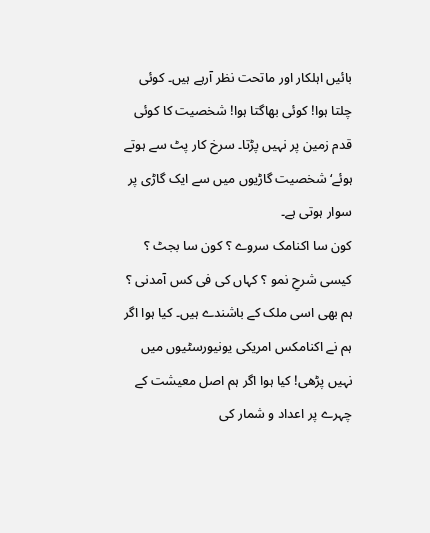بائیں اہلکار اور ماتحت نظر آرہے ہیں۔ کوئی چلتا ہوا! کوئی بھاگتا ہوا! شخصیت کا کوئی قدم زمین پر نہیں پڑتا۔ سرخ کار پٹ سے ہوتے ہوئے‘ شخصیت گاڑیوں میں سے ایک گاڑی پر سوار ہوتی ہے۔
کون سا اکنامک سروے ؟ کون سا بجٹ ؟ کیسی شرحِ نمو ؟ کہاں کی فی کس آمدنی ؟ ہم بھی اسی ملک کے باشندے ہیں۔ کیا ہوا اگر ہم نے اکنامکس امریکی یونیورسٹیوں میں نہیں پڑھی! کیا ہوا اگر ہم اصل معیشت کے چہرے پر اعداد و شمار کی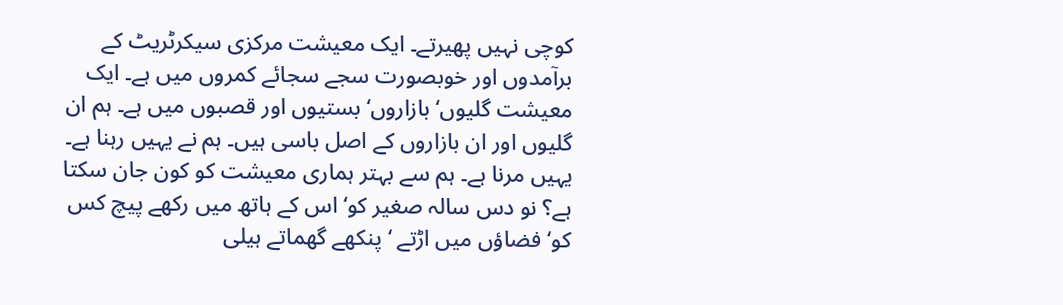کوچی نہیں پھیرتے۔ ایک معیشت مرکزی سیکرٹریٹ کے برآمدوں اور خوبصورت سجے سجائے کمروں میں ہے۔ ایک معیشت گلیوں‘ بازاروں‘ بستیوں اور قصبوں میں ہے۔ ہم ان گلیوں اور ان بازاروں کے اصل باسی ہیں۔ ہم نے یہیں رہنا ہے۔ یہیں مرنا ہے۔ ہم سے بہتر ہماری معیشت کو کون جان سکتا ہے؟ نو دس سالہ صغیر کو‘ اس کے ہاتھ میں رکھے پیچ کس کو‘ فضاؤں میں اڑتے ‘ پنکھے گھماتے ہیلی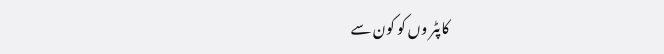کاپٹر وں کو کون سے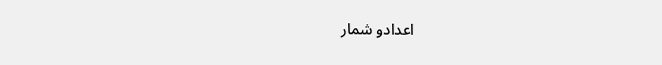اعدادو شمار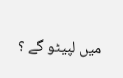میں لپیٹو گے ؟